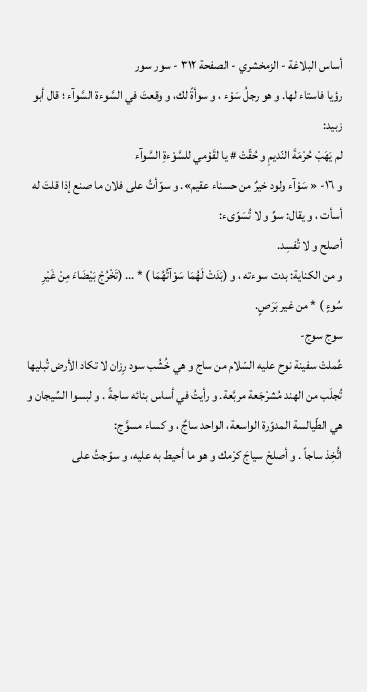أساس البلاغة - الزمخشري - الصفحة ٣١٢ - سور سور
رؤيا فاستاء لها. و هو رجلُ سَوْء ، و سوأةً لك، و وقعتَ في السَّوءة السَّوآء ؛ قال أبو زبيد:
لم يَهَبْ حُرْمَةَ النّديمِ و حُقّتْ # يا لقَوْمي للسَّوْءةِ السَّوآء
و ١٦- « سَوْآء ولود خيرٌ من حسناء عقيم». و سوّأتُ على فلان ما صنع إذا قلتَ له أسأت ، و يقال: سوِّ و لا تُسَوّىء:
أصلح و لا تُفسِد.
و من الكناية: بدت سوءته ، و (بَدَتْ لَهُمَا سَوْآتُهُمَا ) * ... (تَخْرُجْ بَيْضَاءَ مِنْ غَيْرِ سُوءٍ ) * من غير بَرَصٍ.
سوج سوج-
عُملتْ سفينة نوح عليه السّلام من ساج و هي خُشُب سود رِزان لا تكاد الأرض تُبليها تُجلَب من الهند مُشرْجَعة مربَّعة. و رأيتُ في أساس بنائه ساجةً . و لبسوا السِّيجان و هي الطّيالسة المدوّرة الواسعة، الواحد ساجٌ ، و كساء مسوَّج:
اتُّخِذ ساجاً . و أصلحْ سياجَ كرْمك و هو ما أحيط به عليه، و سوّجتُ على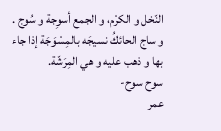النّخل و الكرْم، و الجمع أسوِجة و سُوج .
و ساج الحائكُ نسيجَه بالمِسْوَجَة إذا جاء بها و ذهب عليه و هي المِرَشّة.
سوح سوح-
عمر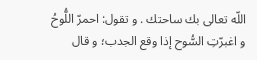اللّه تعالى بك ساحتك . و تقول: احمرّ اللُّوحُ و اغبرّتِ السُّوح إذا وقع الجدب؛ و قال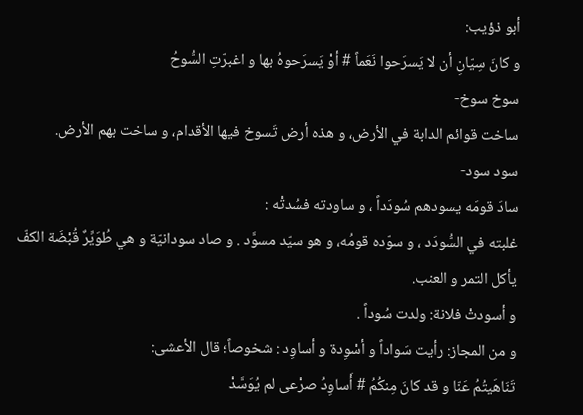أبو ذؤيب:
و كانَ سِيّانِ أن لا يَسرَحوا نَعَماً # أوْ يَسرَحوهُ بها و اغبرّتِ السُّوحُ
سوخ سوخ-
ساخت قوائم الدابة في الأرض، و هذه أرض تَسوخ فيها الأقدام، و ساخت بهم الأرض.
سود سود-
سادَ قومَه يسودهم سُودَداً ، و ساودته فسُدتْه :
غلبته في السُّودَد ، و سوّده قومُه، و هو سيّد مسوَّد . و صاد سودانيّة و هي طُوَيِّرٌ قُبْضَة الكفّ يأكل التمر و العنب.
و أسودتْ فلانة: ولدت سُوداً .
و من المجاز: رأيت سَواداً و أسْوِدة و أساوِد : شخوصاً؛ قال الأعشى:
تَنَاهَيتُمُ عَنّا و قد كانَ مِنكُمُ # أَساوِدُ صرْعى لم يُوَسَّدْ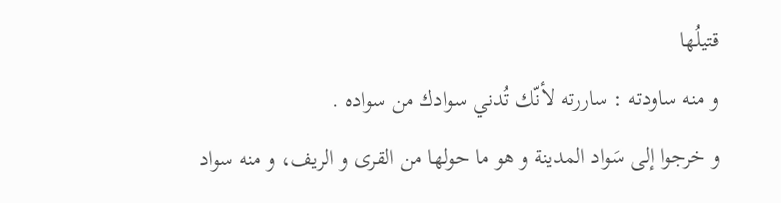قتيلُها
و منه ساودته : ساررته لأنّك تُدني سوادك من سواده .
و خرجوا إلى سَواد المدينة و هو ما حولها من القرى و الريف، و منه سواد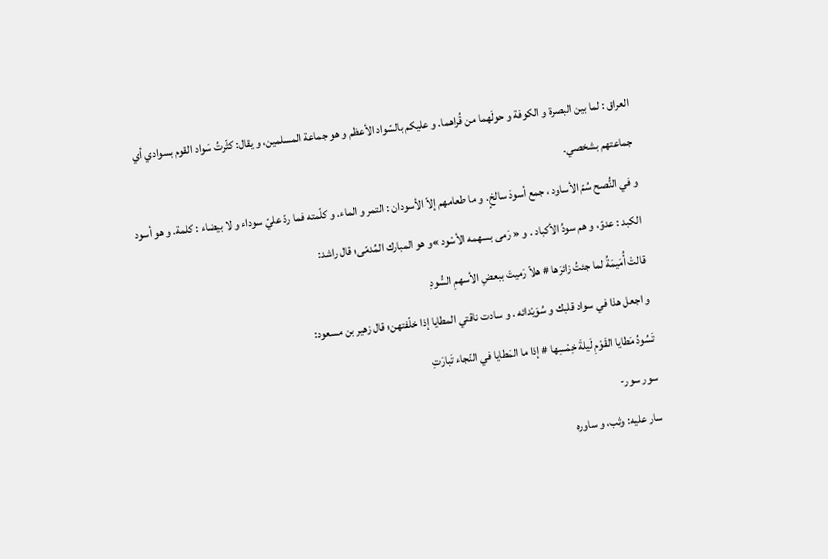العراق : لما بين البصرة و الكوفة و حولَهما من قُراهما. و عليكم بالسّواد الأعظم و هو جماعة المسلمين، و يقال: كثّرتُ سَواد القوم بسوادي أي جماعتهم بشخصي.
و في النُّصح سُمّ الأساود ، جمع أسودَ سالخٍ. و ما طعامهم إلاّ الأسودان : التمر و الماء. و كلّمته فما ردّ عليّ سوداء و لا بيضاء : كلمة. و هو أسود الكبد : عدوّ، و هم سودُ الأكباد . و « رَمى بسهمه الأسْود »و هو المبارك المُدمّى؛ قال راشد:
قالتْ أُمَيمَةُ لما جئتُ زائرَها # هلاّ رَميتَ ببعضِ الأسهمِ السُّودِ
و اجعل هذا في سواد قلبك و سُوَيْدائه . و سادت ناقتي المطايا إذا خلّفتهن؛ قال زهير بن مسعود:
تَسُودُ مَطايا القَوْمِ لَيلةَ خِمْسِها # إذا ما المَطايا في النّجاء تَبارَتِ
سور سور-
سار عليه: وثب، و ساوره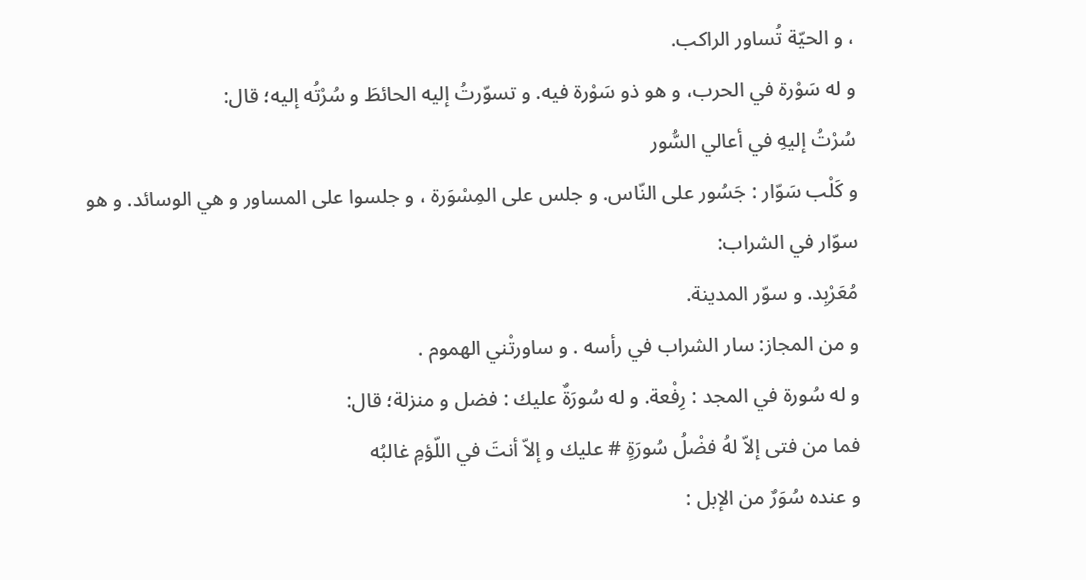، و الحيّة تُساور الراكب.
و له سَوْرة في الحرب، و هو ذو سَوْرة فيه. و تسوّرتُ إليه الحائطَ و سُرْتُه إليه؛ قال:
سُرْتُ إليهِ في أعالي السُّور
و كَلْب سَوّار : جَسُور على النّاس. و جلس على المِسْوَرة ، و جلسوا على المساور و هي الوسائد. و هو سوّار في الشراب:
مُعَرْبِد. و سوّر المدينة.
و من المجاز: سار الشراب في رأسه . و ساورتْني الهموم .
و له سُورة في المجد : رِفْعة. و له سُورَةٌ عليك : فضل و منزلة؛ قال:
فما من فتى إلاّ لهُ فضْلُ سُورَةٍ # عليك و إلاّ أنتَ في اللّؤمِ غالبُه
و عنده سُوَرٌ من الإبل :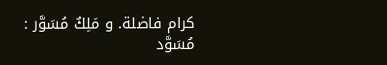كرام فاضلة. و مَلِكٌ مُسَوَّر :
مُسَوَّد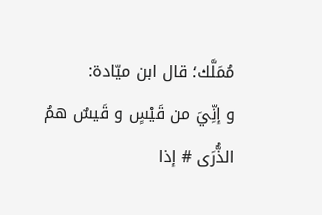مُمَلَّك؛ قال ابن ميّادة:
و إنِّيَ من قَيْسٍ و قَيسٌ همُ الذُّرَى # إذا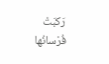رَكبَتْ فُرْسانُها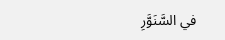في السَّنَوَّرِ